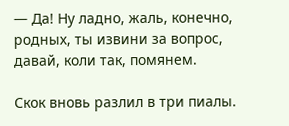— Да! Ну ладно, жаль, конечно, родных, ты извини за вопрос, давай, коли так, помянем.

Скок вновь разлил в три пиалы.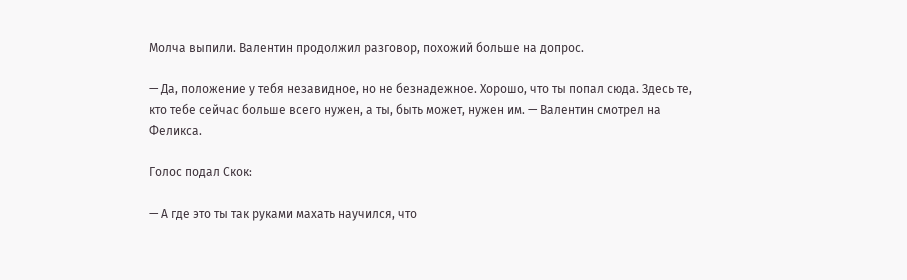Молча выпили. Валентин продолжил разговор, похожий больше на допрос.

— Да, положение у тебя незавидное, но не безнадежное. Хорошо, что ты попал сюда. Здесь те, кто тебе сейчас больше всего нужен, а ты, быть может, нужен им. — Валентин смотрел на Феликса.

Голос подал Скок:

— А где это ты так руками махать научился, что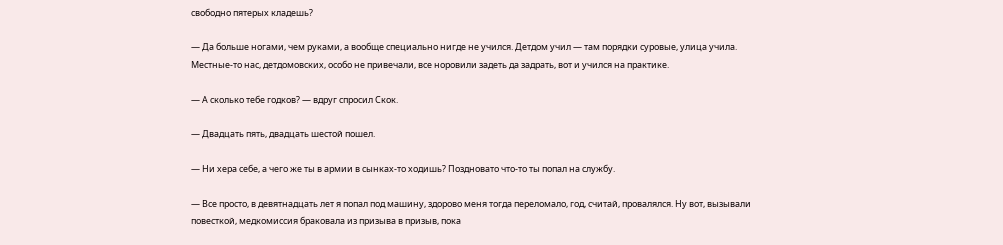свободно пятерых кладешь?

— Да больше ногами, чем руками, а вообще специально нигде не учился. Детдом учил — там порядки суровые, улица учила. Местные-то нас, детдомовских, особо не привечали, все норовили задеть да задрать, вот и учился на практике.

— А сколько тебе годков? — вдруг спросил Скок.

— Двадцать пять, двадцать шестой пошел.

— Ни хера себе, а чего же ты в армии в сынках-то ходишь? Поздновато что-то ты попал на службу.

— Все просто, в девятнадцать лет я попал под машину, здорово меня тогда переломало, год, считай, провалялся. Ну вот, вызывали повесткой, медкомиссия браковала из призыва в призыв, пока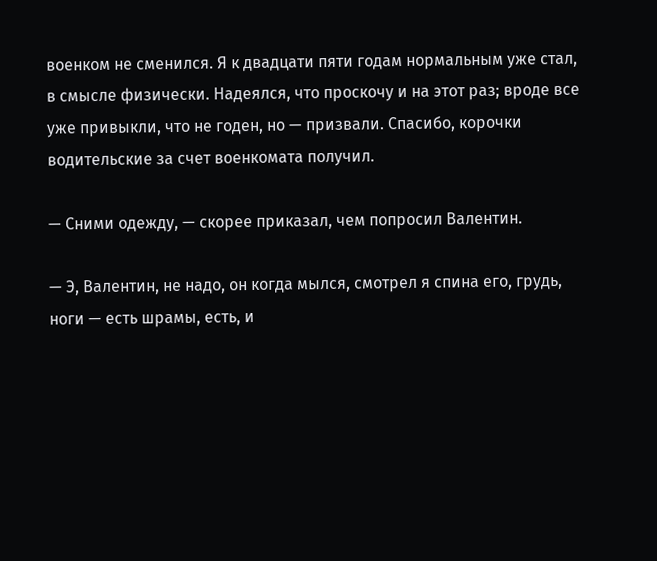военком не сменился. Я к двадцати пяти годам нормальным уже стал, в смысле физически. Надеялся, что проскочу и на этот раз; вроде все уже привыкли, что не годен, но — призвали. Спасибо, корочки водительские за счет военкомата получил.

— Сними одежду, — скорее приказал, чем попросил Валентин.

— Э, Валентин, не надо, он когда мылся, смотрел я спина его, грудь, ноги — есть шрамы, есть, и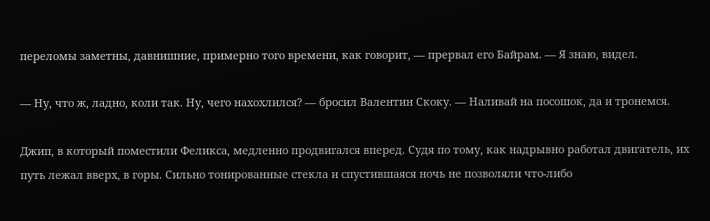переломы заметны, давнишние, примерно того времени, как говорит, — прервал его Байрам. — Я знаю, видел.

— Ну, что ж, ладно, коли так. Ну, чего нахохлился? — бросил Валентин Скоку. — Наливай на посошок, да и тронемся.

Джип, в который поместили Феликса, медленно продвигался вперед. Судя по тому, как надрывно работал двигатель, их путь лежал вверх, в горы. Сильно тонированные стекла и спустившаяся ночь не позволяли что-либо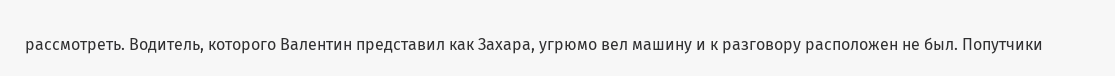рассмотреть. Водитель, которого Валентин представил как Захара, угрюмо вел машину и к разговору расположен не был. Попутчики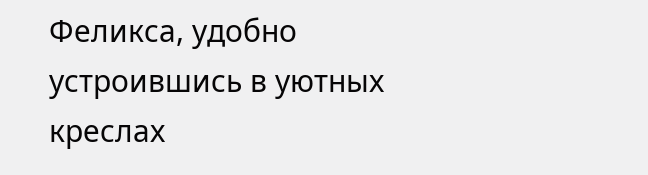Феликса, удобно устроившись в уютных креслах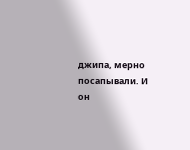джипа, мерно посапывали. И он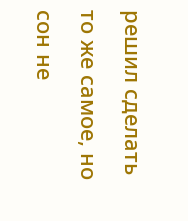решил сделать то же самое, но сон не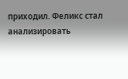приходил. Феликс стал анализировать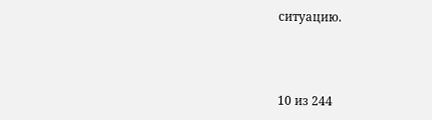ситуацию.



10 из 244